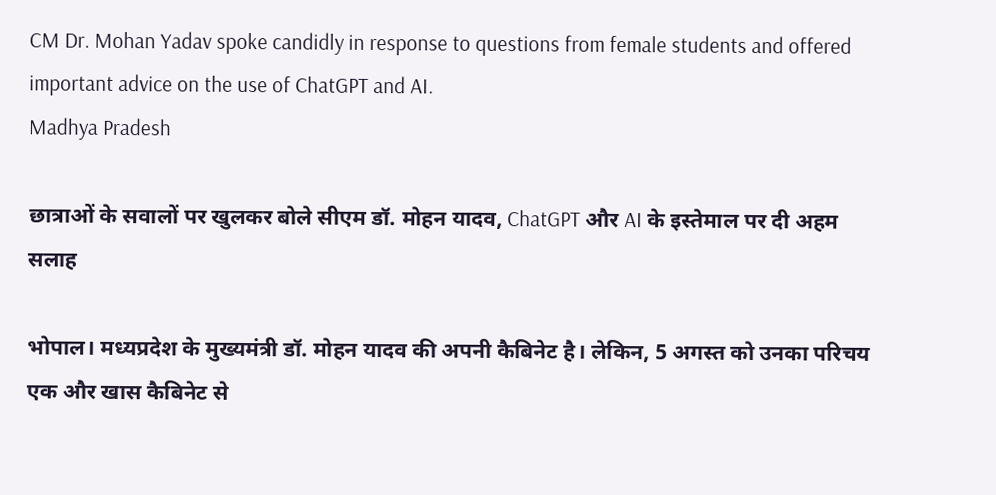CM Dr. Mohan Yadav spoke candidly in response to questions from female students and offered important advice on the use of ChatGPT and AI.
Madhya Pradesh

छात्राओं के सवालों पर खुलकर बोले सीएम डॉ. मोहन यादव, ChatGPT और AI के इस्तेमाल पर दी अहम सलाह

भोपाल। मध्यप्रदेश के मुख्यमंत्री डॉ. मोहन यादव की अपनी कैबिनेट है। लेकिन, 5 अगस्त को उनका परिचय एक और खास कैबिनेट से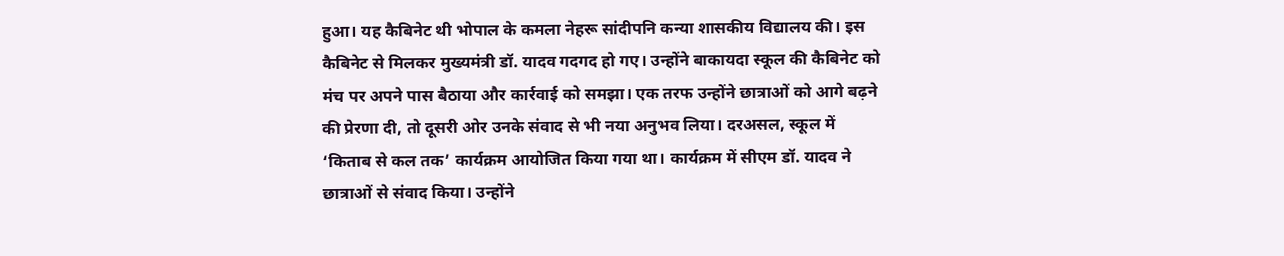हुआ। यह कैबिनेट थी भोपाल के कमला नेहरू सांदीपनि कन्या शासकीय विद्यालय की। इस कैबिनेट से मिलकर मुख्यमंत्री डॉ. यादव गदगद हो गए। उन्होंने बाकायदा स्कूल की कैबिनेट को मंच पर अपने पास बैठाया और कार्रवाई को समझा। एक तरफ उन्होंने छात्राओं को आगे बढ़ने की प्रेरणा दी, तो दूसरी ओर उनके संवाद से भी नया अनुभव लिया। दरअसल, स्कूल में ‘किताब से कल तक’ कार्यक्रम आयोजित किया गया था। कार्यक्रम में सीएम डॉ. यादव ने छात्राओं से संवाद किया। उन्होंने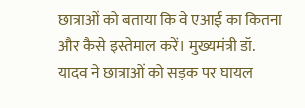छात्राओं को बताया कि वे एआई का कितना और कैसे इस्तेमाल करें। मुख्यमंत्री डॉ. यादव ने छात्राओं को सड़क पर घायल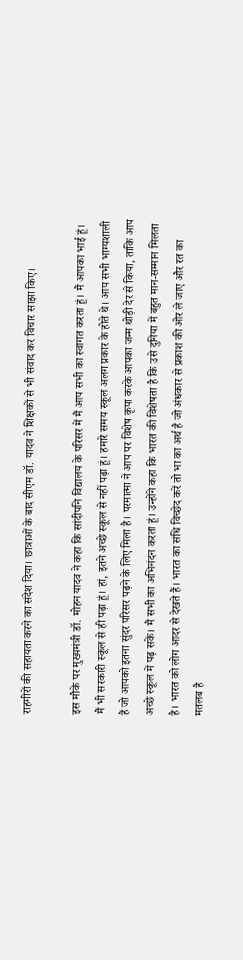राहगीरों की सहायता करने का संदेश दिया। छात्राओं के बाद सीएम डॉ. यादव ने शिक्षकों से भी संवाद कर विचार साझा किए।

इस मौके पर मुख्यमंत्री डॉ. मोहन यादव ने कहा कि सांदीपनि विद्यालय के परिसर में मैं आप सभी का स्वागत करता हूं। मैं आपका भाई हूं। मैं भी सरकारी स्कूल से ही पढ़ा हूं। हां, इतने अच्छे स्कूल से नहीं पढ़ा हूं। हमारे समय स्कूल अलग प्रकार के होते थे। आप सभी भाग्यशाली हैं जो आपको इतना सुंदर परिसर पढ़ने के लिए मिला है। परमात्मा ने आप पर विशेष कृपा करके आपका जन्म थोड़ी देर से किया, ताकि आप अच्छे स्कूल में पढ़ सकें। मैं सभी का अभिनंदन करता हूं। उन्होंने कहा कि भारत की विशेषता है कि उसे दुनिया में बहुत मान-सम्मान मिलता है। भारत को लोग आदर से देखते हैं। भारत का संधि विच्छेद करें तो भा का अर्थ है जो अंधकार से प्रकाश की ओर ले जाए और रत का मतलब है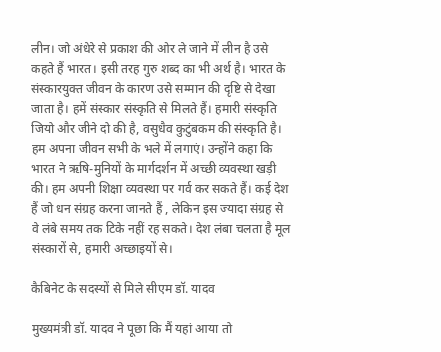लीन। जो अंधेरे से प्रकाश की ओर ले जाने में लीन है उसे कहते हैं भारत। इसी तरह गुरु शब्द का भी अर्थ है। भारत के संस्कारयुक्त जीवन के कारण उसे सम्मान की दृष्टि से देखा जाता है। हमें संस्कार संस्कृति से मिलते हैं। हमारी संस्कृति जियो और जीने दो की है, वसुधैव कुटुंबकम की संस्कृति है। हम अपना जीवन सभी के भले में लगाएं। उन्होंने कहा कि भारत ने ऋषि-मुनियों के मार्गदर्शन में अच्छी व्यवस्था खड़ी की। हम अपनी शिक्षा व्यवस्था पर गर्व कर सकते हैं। कई देश हैं जो धन संग्रह करना जानते हैं , लेकिन इस ज्यादा संग्रह से वे लंबे समय तक टिके नहीं रह सकते। देश लंबा चलता है मूल संस्कारों से, हमारी अच्छाइयों से।

कैबिनेट के सदस्यों से मिले सीएम डॉ. यादव

मुख्यमंत्री डॉ. यादव ने पूछा कि मैं यहां आया तो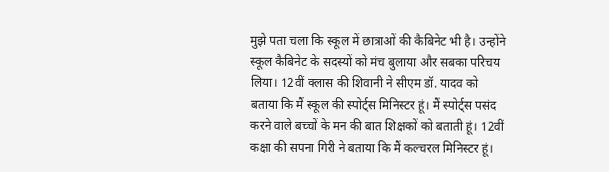मुझे पता चला कि स्कूल में छात्राओं की कैबिनेट भी है। उन्होंने स्कूल कैबिनेट के सदस्यों को मंच बुलाया और सबका परिचय लिया। 12वीं क्लास की शिवानी ने सीएम डॉ. यादव को बताया कि मैं स्कूल की स्पोर्ट्स मिनिस्टर हूं। मैं स्पोर्ट्स पसंद करने वाले बच्चों के मन की बात शिक्षकों को बताती हूं। 12वीं कक्षा की सपना गिरी ने बताया कि मैं कल्चरल मिनिस्टर हूं।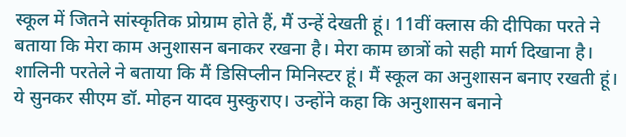स्कूल में जितने सांस्कृतिक प्रोग्राम होते हैं, मैं उन्हें देखती हूं। 11वीं क्लास की दीपिका परते ने बताया कि मेरा काम अनुशासन बनाकर रखना है। मेरा काम छात्रों को सही मार्ग दिखाना है। शालिनी परतेले ने बताया कि मैं डिसिप्लीन मिनिस्टर हूं। मैं स्कूल का अनुशासन बनाए रखती हूं। ये सुनकर सीएम डॉ. मोहन यादव मुस्कुराए। उन्होंने कहा कि अनुशासन बनाने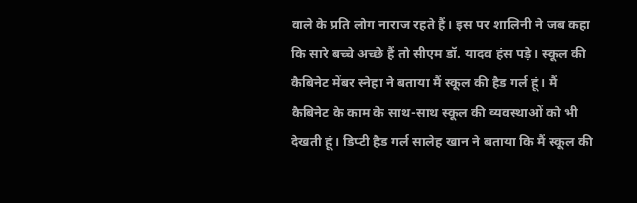वाले के प्रति लोग नाराज रहते हैं। इस पर शालिनी ने जब कहा कि सारे बच्चे अच्छे हैं तो सीएम डॉ. यादव हंस पड़े। स्कूल की कैबिनेट मेंबर स्नेहा ने बताया मैं स्कूल की हैड गर्ल हूं। मैं कैबिनेट के काम के साथ-साथ स्कूल की व्यवस्थाओं को भी देखती हूं। डिप्टी हैड गर्ल सालेह खान ने बताया कि मैं स्कूल की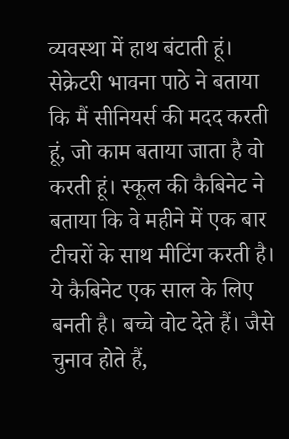व्यवस्था में हाथ बंटाती हूं। सेक्रेटरी भावना पाठे ने बताया कि मैं सीनियर्स की मदद करती हूं, जो काम बताया जाता है वो करती हूं। स्कूल की कैबिनेट ने बताया कि वे महीने में एक बार टीचरों के साथ मीटिंग करती है। ये कैबिनेट एक साल के लिए बनती है। बच्चे वोट देते हैं। जैसे चुनाव होते हैं,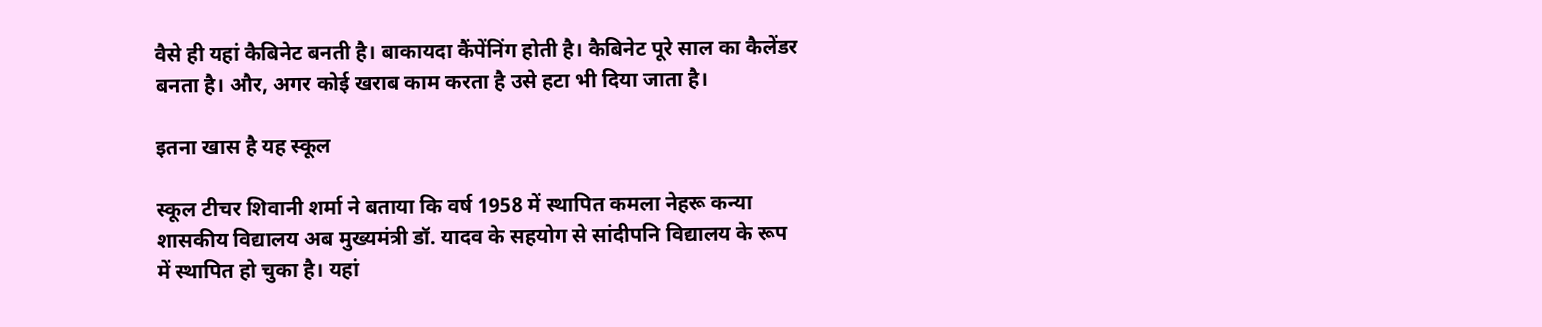वैसे ही यहां कैबिनेट बनती है। बाकायदा कैंपेंनिंग होती है। कैबिनेट पूरे साल का कैलेंडर बनता है। और, अगर कोई खराब काम करता है उसे हटा भी दिया जाता है।

इतना खास है यह स्कूल

स्कूल टीचर शिवानी शर्मा ने बताया कि वर्ष 1958 में स्थापित कमला नेहरू कन्या शासकीय विद्यालय अब मुख्यमंत्री डॉ. यादव के सहयोग से सांदीपनि विद्यालय के रूप में स्थापित हो चुका है। यहां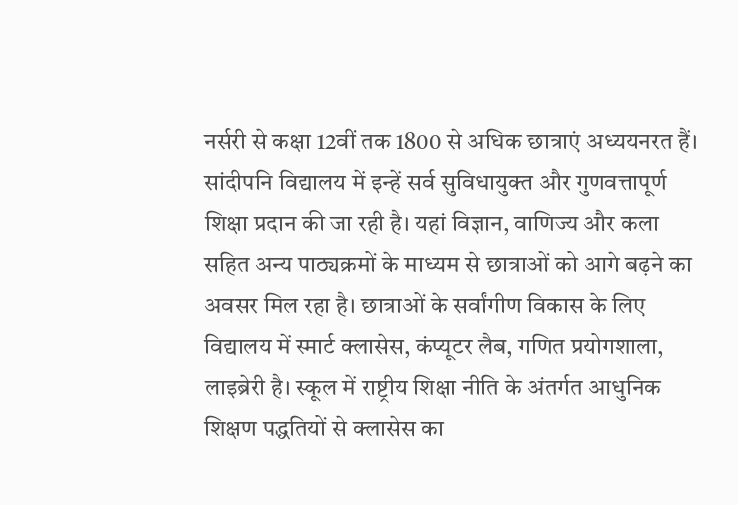नर्सरी से कक्षा 12वीं तक 1800 से अधिक छात्राएं अध्ययनरत हैं। सांदीपनि विद्यालय में इन्हें सर्व सुविधायुक्त और गुणवत्तापूर्ण शिक्षा प्रदान की जा रही है। यहां विज्ञान, वाणिज्य और कला सहित अन्य पाठ्यक्रमों के माध्यम से छात्राओं को आगे बढ़ने का अवसर मिल रहा है। छात्राओं के सर्वांगीण विकास के लिए विद्यालय में स्मार्ट क्लासेस, कंप्यूटर लैब, गणित प्रयोगशाला, लाइब्रेरी है। स्कूल में राष्ट्रीय शिक्षा नीति के अंतर्गत आधुनिक शिक्षण पद्धतियों से क्लासेस का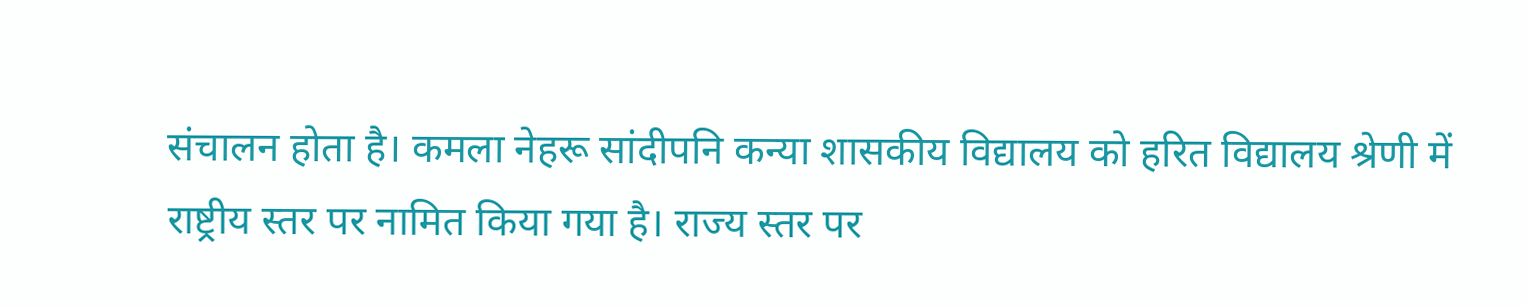संचालन होता है। कमला नेहरू सांदीपनि कन्या शासकीय विद्यालय को हरित विद्यालय श्रेणी में राष्ट्रीय स्तर पर नामित किया गया है। राज्य स्तर पर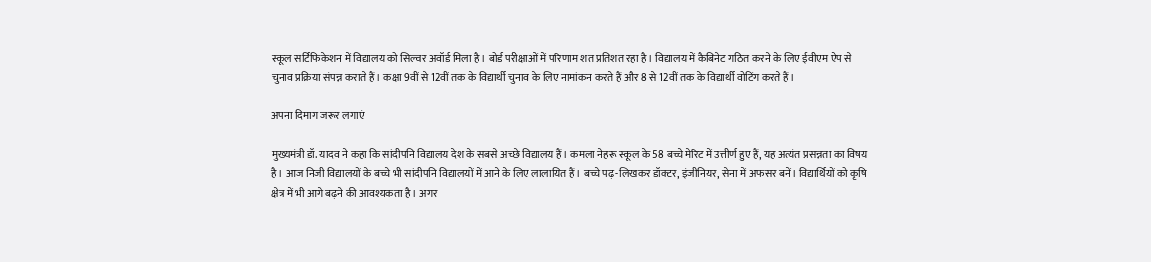स्कूल सर्टिफिकेशन में विद्यालय को सिल्वर अवॉर्ड मिला है। बोर्ड परीक्षाओं में परिणाम शत प्रतिशत रहा है। विद्यालय में कैबिनेट गठित करने के लिए ईवीएम ऐप से चुनाव प्रक्रिया संपन्न कराते हैं। कक्षा 9वीं से 12वीं तक के विद्यार्थी चुनाव के लिए नामांकन करते हैं और 8 से 12वीं तक के विद्यार्थी वोटिंग करते हैं।

अपना दिमाग जरूर लगाएं

मुख्यमंत्री डॉ. यादव ने कहा कि सांदीपनि विद्यालय देश के सबसे अच्छे विद्यालय हैं। कमला नेहरू स्कूल के 58 बच्चे मेरिट में उत्तीर्ण हुए हैं, यह अत्यंत प्रसन्नता का विषय है। आज निजी विद्यालयों के बच्चे भी सांदीपनि विद्यालयों में आने के लिए लालायित हैं। बच्चे पढ़-लिखकर डॉक्टर, इंजीनियर, सेना में अफसर बनें। विद्यार्थियों को कृषि क्षेत्र में भी आगे बढ़ने की आवश्यकता है। अगर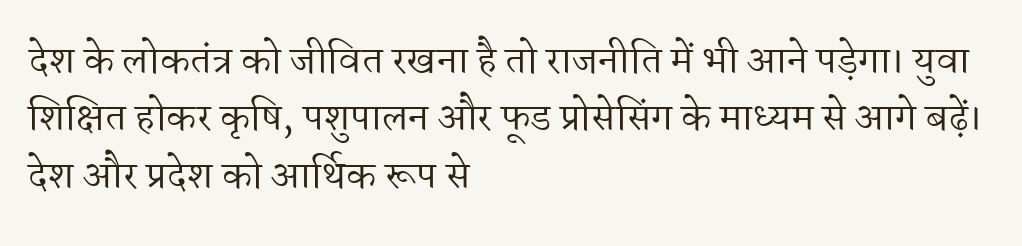देश के लोकतंत्र को जीवित रखना है तो राजनीति में भी आने पड़ेगा। युवा शिक्षित होकर कृषि, पशुपालन और फूड प्रोसेसिंग के माध्यम से आगे बढ़ें। देश और प्रदेश को आर्थिक रूप से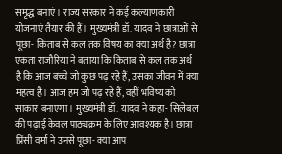समृद्ध बनाएं। राज्य सरकार ने कई कल्याणकारी योजनाएं तैयार की हैं। मुख्यमंत्री डॉ. यादव ने छात्राओं से पूछा- किताब से कल तक विषय का क्या अर्थ है? छात्रा एकता राजौरिया ने बताया कि किताब से कल तक अर्थ है कि आज बच्चे जो कुछ पढ़ रहे हैं, उसका जीवन में क्या महत्व है। आज हम जो पढ़ रहे हैं, वहीं भविष्य को साकार बनाएगा। मुख्यमंत्री डॉ. यादव ने कहा- सिलेबल की पढ़ाई केवल पाठ्यक्रम के लिए आवश्यक है। छात्रा प्रिंसी वर्मा ने उनसे पूछा- क्या आप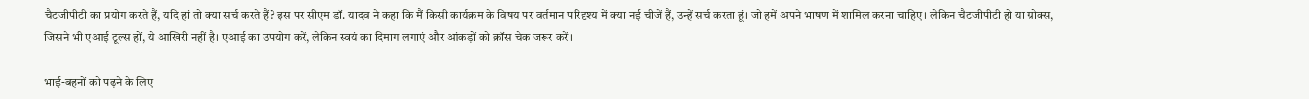चैटजीपीटी का प्रयोग करते हैं, यदि हां तो क्या सर्च करते हैं? इस पर सीएम डॉ. यादव ने कहा कि मैं किसी कार्यक्रम के विषय पर वर्तमान परिदृश्य में क्या नई चीजें हैं, उन्हें सर्च करता हूं। जो हमें अपने भाषण में शामिल करना चाहिए। लेकिन चैटजीपीटी हो या ग्रोक्स, जिसने भी एआई टूल्स हों, ये आखिरी नहीं है। एआई का उपयोग करें, लेकिन स्वयं का दिमाग लगाएं और आंकड़ों को क्रॉस चेक जरूर करें।

भाई-बहनों को पढ़ने के लिए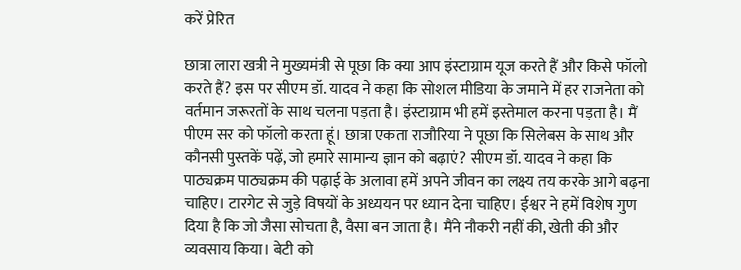करें प्रेरित

छात्रा लारा खत्री ने मुख्यमंत्री से पूछा कि क्या आप इंस्टाग्राम यूज करते हैं और किसे फॉलो करते हैं? इस पर सीएम डॉ. यादव ने कहा कि सोशल मीडिया के जमाने में हर राजनेता को वर्तमान जरूरतों के साथ चलना पड़ता है। इंस्टाग्राम भी हमें इस्तेमाल करना पड़ता है। मैं पीएम सर को फॉलो करता हूं। छात्रा एकता राजौरिया ने पूछा कि सिलेबस के साथ और कौनसी पुस्तकें पढ़ें, जो हमारे सामान्य ज्ञान को बढ़ाएं? सीएम डॉ. यादव ने कहा कि पाठ्यक्रम पाठ्यक्रम की पढ़ाई के अलावा हमें अपने जीवन का लक्ष्य तय करके आगे बढ़ना चाहिए। टारगेट से जुड़े विषयों के अध्ययन पर ध्यान देना चाहिए। ईश्वर ने हमें विशेष गुण दिया है कि जो जैसा सोचता है, वैसा बन जाता है। मैंने नौकरी नहीं की, खेती की और व्यवसाय किया। बेटी को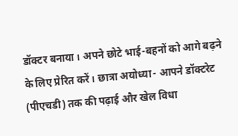डॉक्टर बनाया। अपने छोटे भाई-बहनों को आगे बढ़ने के लिए प्रेरित करें। छात्रा अयोध्या- आपने डॉक्टरेट (पीएचडी) तक की पढ़ाई और खेल विधा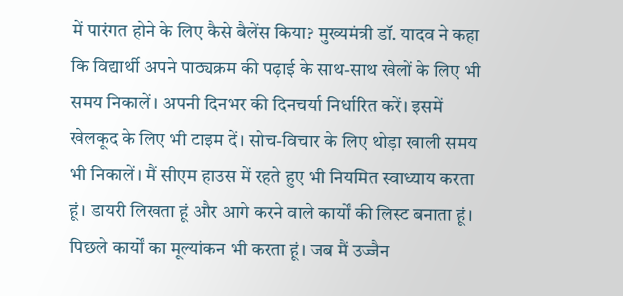में पारंगत होने के लिए कैसे बैलेंस किया? मुख्यमंत्री डॉ. यादव ने कहा कि विद्यार्थी अपने पाठ्यक्रम की पढ़ाई के साथ-साथ खेलों के लिए भी समय निकालें। अपनी दिनभर की दिनचर्या निर्धारित करें। इसमें खेलकूद के लिए भी टाइम दें। सोच-विचार के लिए थोड़ा खाली समय भी निकालें। मैं सीएम हाउस में रहते हुए भी नियमित स्वाध्याय करता हूं। डायरी लिखता हूं और आगे करने वाले कार्यों की लिस्ट बनाता हूं। पिछले कार्यों का मूल्यांकन भी करता हूं। जब मैं उज्जैन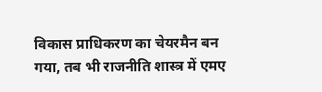विकास प्राधिकरण का चेयरमैन बन गया, तब भी राजनीति शास्त्र में एमए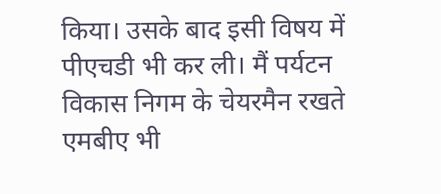किया। उसके बाद इसी विषय में पीएचडी भी कर ली। मैं पर्यटन विकास निगम के चेयरमैन रखते एमबीए भी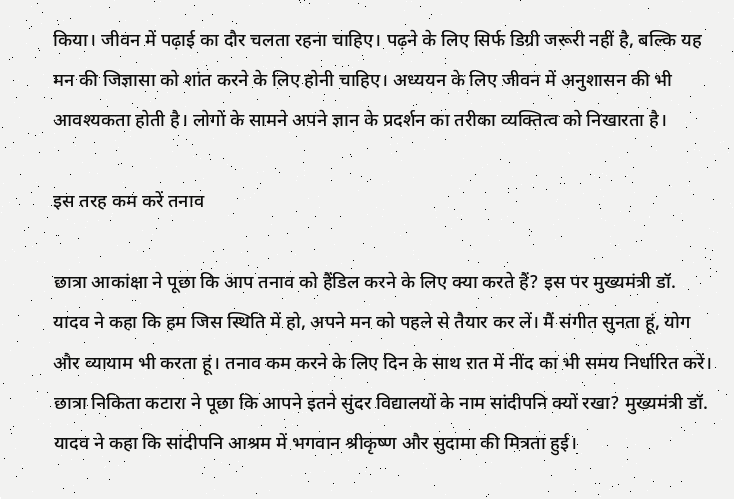किया। जीवन में पढ़ाई का दौर चलता रहना चाहिए। पढ़ने के लिए सिर्फ डिग्री जरूरी नहीं है, बल्कि यह मन की जिज्ञासा को शांत करने के लिए होनी चाहिए। अध्ययन के लिए जीवन में अनुशासन की भी आवश्यकता होती है। लोगों के सामने अपने ज्ञान के प्रदर्शन का तरीका व्यक्तित्व को निखारता है।

इस तरह कम करें तनाव

छात्रा आकांक्षा ने पूछा कि आप तनाव को हैंडिल करने के लिए क्या करते हैं? इस पर मुख्यमंत्री डॉ. यादव ने कहा कि हम जिस स्थिति में हो, अपने मन को पहले से तैयार कर लें। मैं संगीत सुनता हूं, योग और व्यायाम भी करता हूं। तनाव कम करने के लिए दिन के साथ रात में नींद का भी समय निर्धारित करें। छात्रा निकिता कटारा ने पूछा कि आपने इतने सुंदर विद्यालयों के नाम सांदीपनि क्यों रखा? मुख्यमंत्री डॉ. यादव ने कहा कि सांदीपनि आश्रम में भगवान श्रीकृष्ण और सुदामा की मित्रता हुई।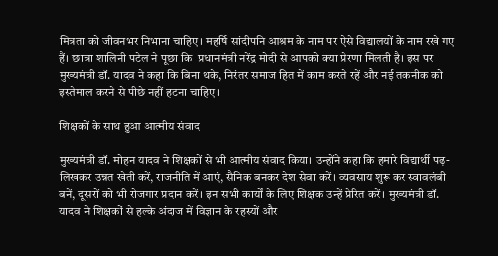मित्रता को जीवनभर निभाना चाहिए। महर्षि सांदीपनि आश्रम के नाम पर ऐसे विद्यालयों के नाम रखे गए हैं। छात्रा शालिनी पटेल ने पूछा कि  प्रधानमंत्री नरेंद्र मोदी से आपको क्या प्रेरणा मिलती है। इस पर मुख्यमंत्री डॉ. यादव ने कहा कि बिना थके, निरंतर समाज हित में काम करते रहें और नई तकनीक को इस्तेमाल करने से पीछे नहीं हटना चाहिए।

शिक्षकों के साथ हुआ आत्मीय संवाद

मुख्यमंत्री डॉ. मोहन यादव ने शिक्षकों से भी आत्मीय संवाद किया। उन्होंने कहा कि हमारे विद्यार्थी पढ़-लिखकर उन्नत खेती करें, राजनीति में आएं, सैनिक बनकर देश सेवा करें। व्यवसाय शुरू कर स्वावलंबी बनें, दूसरों को भी रोजगार प्रदान करें। इन सभी कार्यों के लिए शिक्षक उन्हें प्रेरित करें। मुख्यमंत्री डॉ. यादव ने शिक्षकों से हल्के अंदाज में विज्ञान के रहस्यों और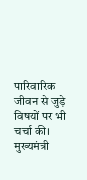पारिवारिक जीवन से जुड़े विषयों पर भी चर्चा की। मुख्यमंत्री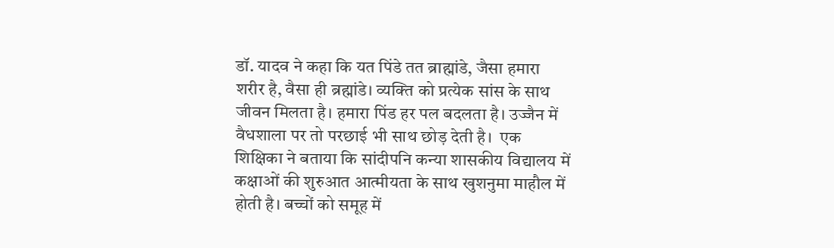डॉ. यादव ने कहा कि यत पिंडे तत ब्राह्मांडे, जैसा हमारा शरीर है, वैसा ही ब्रह्मांडे। व्यक्ति को प्रत्येक सांस के साथ जीवन मिलता है। हमारा पिंड हर पल बदलता है। उज्जैन में वैधशाला पर तो परछाई भी साथ छोड़ देती है।  एक शिक्षिका ने बताया कि सांदीपनि कन्या शासकीय विद्यालय में कक्षाओं की शुरुआत आत्मीयता के साथ खुशनुमा माहौल में होती है। बच्चों को समूह में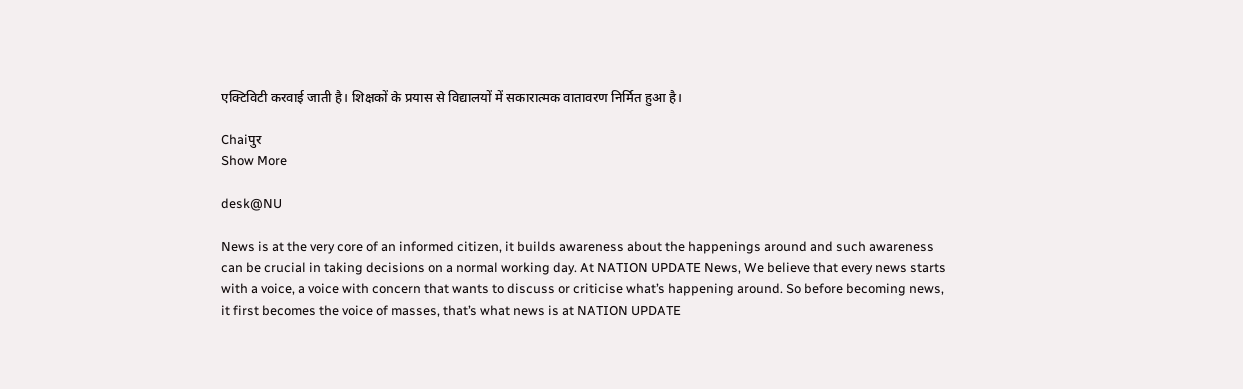एक्टिविटी करवाई जाती है। शिक्षकों के प्रयास से विद्यालयों में सकारात्मक वातावरण निर्मित हुआ है।

Chaiपुर
Show More

desk@NU

News is at the very core of an informed citizen, it builds awareness about the happenings around and such awareness can be crucial in taking decisions on a normal working day. At NATION UPDATE News, We believe that every news starts with a voice, a voice with concern that wants to discuss or criticise what’s happening around. So before becoming news, it first becomes the voice of masses, that’s what news is at NATION UPDATE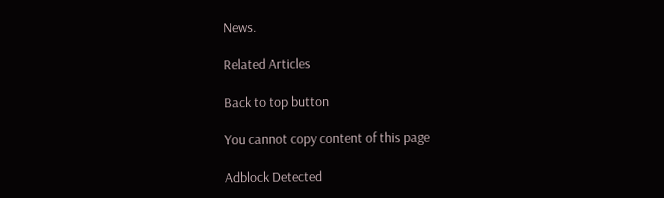News.

Related Articles

Back to top button

You cannot copy content of this page

Adblock Detected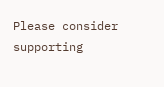Please consider supporting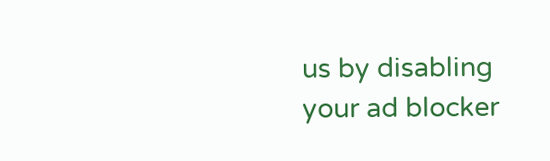us by disabling your ad blocker